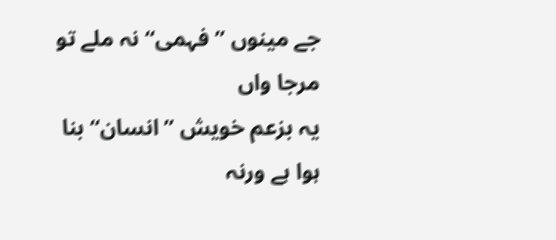جے مینوں ’’فہمی‘‘ نہ ملے تو مرجا واں
یہ بزعم خویش ’’انسان‘‘ بنا ہوا ہے ورنہ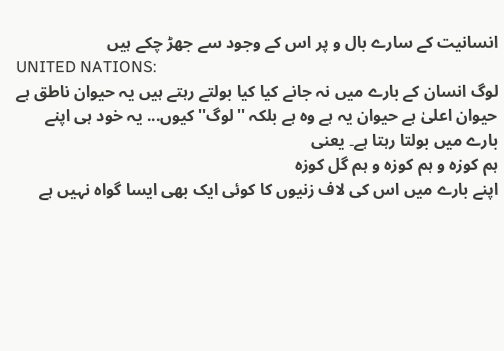انسانیت کے سارے بال و پر اس کے وجود سے جھڑ چکے ہیں
UNITED NATIONS:
لوگ انسان کے بارے میں نہ جانے کیا کیا بولتے رہتے ہیں یہ حیوان ناطق ہے حیوان اعلیٰ ہے حیوان یہ ہے وہ ہے بلکہ ''لوگ'' کیوں... یہ خود ہی اپنے بارے میں بولتا رہتا ہے۔ یعنی
ہم کوزہ و ہم کوزہ و ہم گل کوزہ
اپنے بارے میں اس کی لاف زنیوں کا کوئی ایک بھی ایسا گواہ نہیں ہے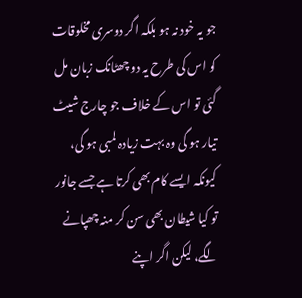جو یہ خود نہ ہو بلکہ اگر دوسری مخلوقات کو اس کی طرح یہ دو چھٹانک زبان مل گئی تو اس کے خلاف جو چارج شیٹ تیار ہو گی وہ بہت زیادہ لمبی ہو گی، کیونکہ ایسے کام بھی کرتا ہے جسے جانور تو کیا شیطان بھی سن کر منہ چھپانے لگے، لیکن اگر اپنے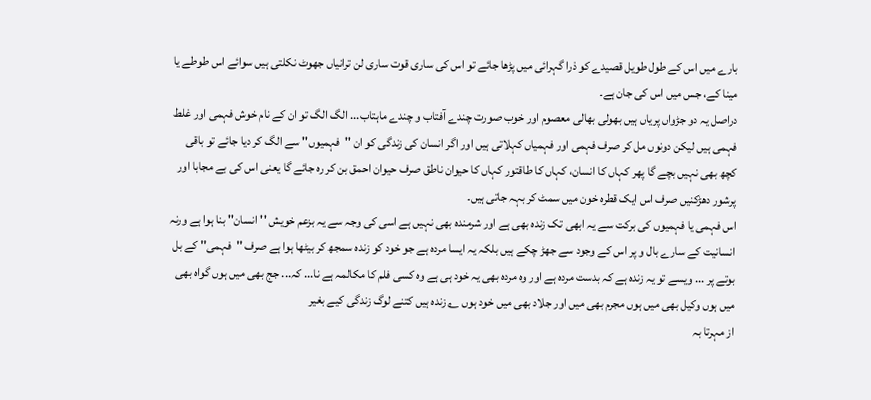بارے میں اس کے طول طویل قصیدے کو ذرا گہرائی میں پڑھا جائے تو اس کی ساری قوت ساری لن ترانیاں جھوٹ نکلتی ہیں سوائے اس طوطے یا مینا کے، جس میں اس کی جان ہے۔
دراصل یہ دو جڑواں پریاں ہیں بھولی بھالی معصوم اور خوب صورت چندے آفتاب و چندے ماہتاب... الگ الگ تو ان کے نام خوش فہمی اور غلط فہمی ہیں لیکن دونوں مل کر صرف فہمی اور فہمیاں کہلاتی ہیں اور اگر انسان کی زندگی کو ان ''فہمیوں'' سے الگ کر دیا جائے تو باقی کچھ بھی نہیں بچے گا پھر کہاں کا انسان، کہاں کا طاقتور کہاں کا حیوان ناطق صرف حیوان احمق بن کر رہ جائے گا یعنی اس کی بے مجابا اور پرشور دھڑکنیں صرف اس ایک قطرہ خون میں سمٹ کر بہہ جاتی ہیں۔
اس فہمی یا فہمیوں کی برکت سے یہ ابھی تک زندہ بھی ہے اور شرمندہ بھی نہیں ہے اسی کی وجہ سے یہ بزعم خویش ''انسان'' بنا ہوا ہے ورنہ انسانیت کے سارے بال و پر اس کے وجود سے جھڑ چکے ہیں بلکہ یہ ایسا مردہ ہے جو خود کو زندہ سمجھ کر بیٹھا ہوا ہے صرف ''فہمی'' کے بل بوتے پر ... ویسے تو یہ زندہ ہے کہ بدست مردہ ہے اور وہ مردہ بھی یہ خود ہی ہے وہ کسی فلم کا مکالمہ ہے نا... کہ... جج بھی میں ہوں گواہ بھی میں ہوں وکیل بھی میں ہوں مجرم بھی میں اور جلاد بھی میں خود ہوں ؎ زندہ ہیں کتنے لوگ زندگی کیے بغیر
از مہرتا بہ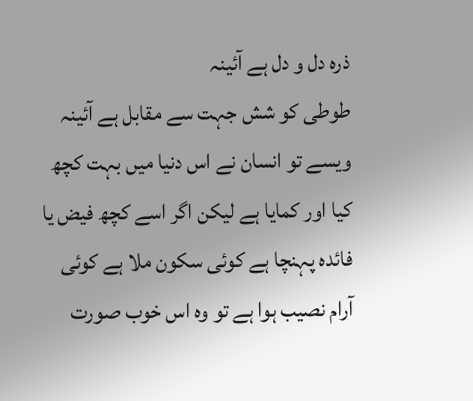ذرہ دل و دل ہے آئینہ
طوطی کو شش جہت سے مقابل ہے آئینہ
ویسے تو انسان نے اس دنیا میں بہت کچھ کیا اور کمایا ہے لیکن اگر اسے کچھ فیض یا فائدہ پہنچا ہے کوئی سکون ملا ہے کوئی آرام نصیب ہوا ہے تو وہ اس خوب صورت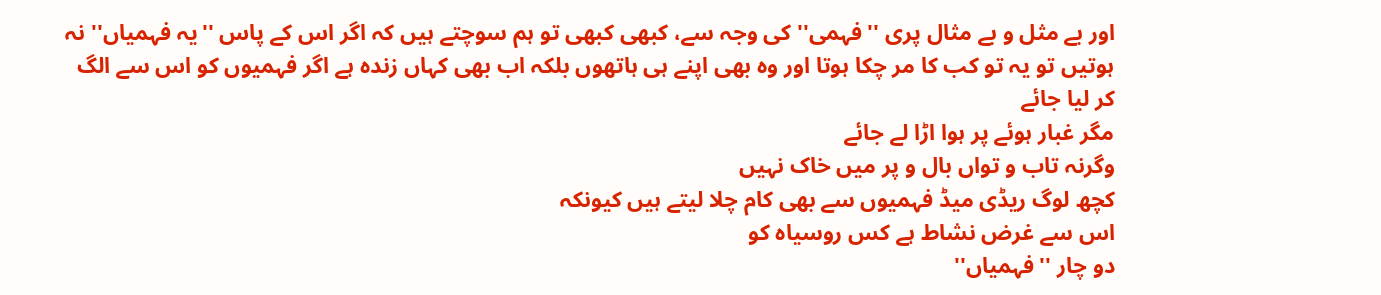اور بے مثل و بے مثال پری ''فہمی'' کی وجہ سے، کبھی کبھی تو ہم سوچتے ہیں کہ اگر اس کے پاس ''یہ فہمیاں'' نہ ہوتیں تو یہ تو کب کا مر چکا ہوتا اور وہ بھی اپنے ہی ہاتھوں بلکہ اب بھی کہاں زندہ ہے اگر فہمیوں کو اس سے الگ کر لیا جائے
مگر غبار ہوئے پر ہوا اڑا لے جائے
وگرنہ تاب و تواں بال و پر میں خاک نہیں
کچھ لوگ ریڈی میڈ فہمیوں سے بھی کام چلا لیتے ہیں کیونکہ
اس سے غرض نشاط ہے کس روسیاہ کو
دو چار ''فہمیاں''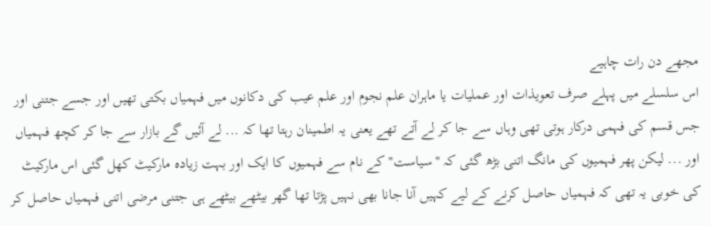مجھے دن رات چاہیے
اس سلسلے میں پہلے صرف تعویذات اور عملیات یا ماہران علم نجوم اور علم عیب کی دکانوں میں فہمیاں بکتی تھیں اور جسے جتنی اور جس قسم کی فہمی درکار ہوتی تھی وہاں سے جا کر لے آتے تھے یعنی یہ اطمینان رہتا تھا کہ ... لے آئیں گے بازار سے جا کر کچھ فہمیاں اور ... لیکن پھر فہمیوں کی مانگ اتنی بڑھ گئی کہ ''سیاست'' کے نام سے فہمیوں کا ایک اور بہت زیادہ مارکیٹ کھل گئی اس مارکیٹ کی خوبی یہ تھی کہ فہمیاں حاصل کرنے کے لیے کہیں آنا جانا بھی نہیں پڑتا تھا گھر بیٹھے بیٹھے ہی جتنی مرضی اتنی فہمیاں حاصل کر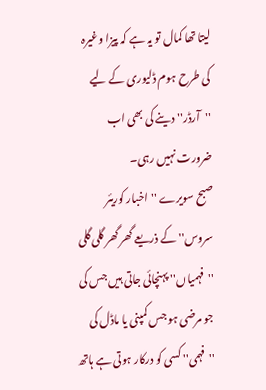لیتا تھا کمال تو یہ ہے کہ پیزا وغیرہ کی طرح ہوم ڈلیوری کے لیے ''آرڈر'' دینے کی بھی اب ضرورت نہیں رہی۔
صبح سویرے ''اخبار کوریئر سروس'' کے ذریعے گھر گھر گلی گلی ''فہمیاں'' پہنچائی جاتی ہیں جس کی جو مرضی ہو جس کمپنی یا ماڈل کی ''فہمی'' کسی کو درکار ہوتی ہے ہاتھ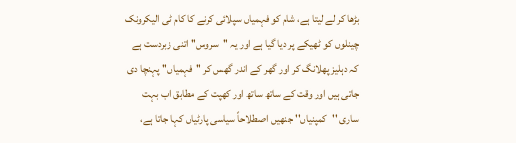بڑھا کر لے لیتا ہے، شام کو فہمیاں سپلائی کرنے کا کام ٹی الیکرونک چینلوں کو ٹھیکے پر دیا گیا ہے اور یہ ''سروس'' اتنی زبردست ہے کہ دہلیز پھلانگ کر اور گھر کے اندر گھس کر ''فہمیاں'' پہنچا دی جاتی ہیں اور وقت کے ساتھ ساتھ اور کھپت کے مطابق اب بہت ساری ''کمپنیاں'' جنھیں اصطلاحاً سیاسی پارٹیاں کہا جاتا ہے،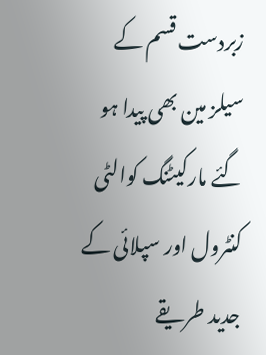زبردست قسم کے سیلز مین بھی پیدا ہو گئے مارکیٹنگ کوالٹی کنٹرول اور سپلائی کے جدید طریقے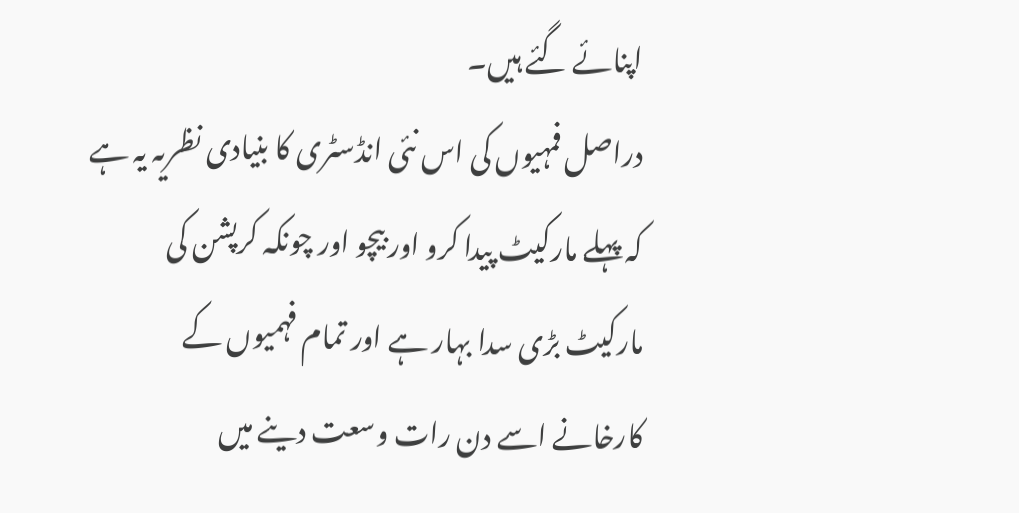اپنائے گئے ہیں۔
دراصل فمہیوں کی اس نئی انڈسٹری کا بنیادی نظریہ یہ ہے کہ پہلے مارکیٹ پیدا کرو اور بیچو اور چونکہ کرپشن کی مارکیٹ بڑی سدا بہار ہے اور تمام فہمیوں کے کارخانے اسے دن رات وسعت دینے میں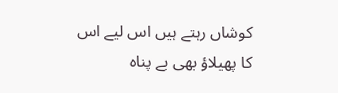کوشاں رہتے ہیں اس لیے اس کا پھیلاؤ بھی بے پناہ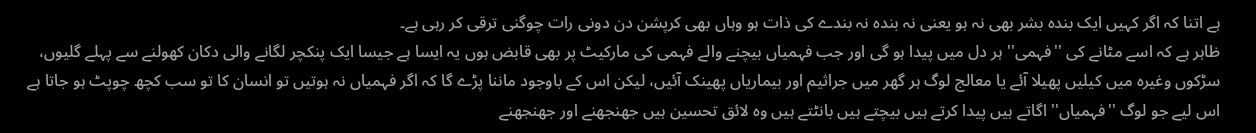ہے اتنا کہ اگر کہیں ایک بندہ بشر بھی نہ ہو یعنی نہ بندہ نہ بندے کی ذات ہو وہاں بھی کرپشن دن دونی رات چوگنی ترقی کر رہی ہے۔
ظاہر ہے کہ اسے مٹانے کی ''فہمی'' ہر دل میں پیدا ہو گی اور جب فہمیاں بیچنے والے فہمی کی مارکیٹ پر بھی قابض ہوں یہ ایسا ہے جیسا ایک پنکچر لگانے والی دکان کھولنے سے پہلے گلیوں، سڑکوں وغیرہ میں کیلیں پھیلا آئے یا معالج لوگ ہر گھر میں جراثیم اور بیماریاں پھینک آئیں، لیکن اس کے باوجود ماننا پڑے گا کہ اگر فہمیاں نہ ہوتیں تو انسان کا تو سب کچھ چوپٹ ہو جاتا ہے اس لیے جو لوگ ''فہمیاں'' اگاتے ہیں پیدا کرتے ہیں بیچتے ہیں بانٹتے ہیں وہ لائق تحسین ہیں جھنجھنے اور جھنجھنے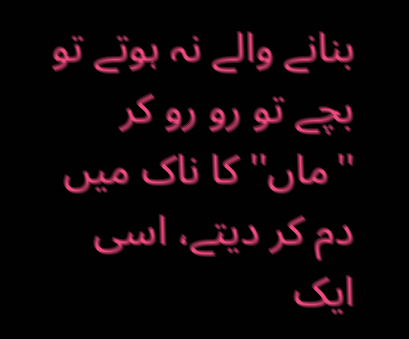بنانے والے نہ ہوتے تو بچے تو رو رو کر ''ماں'' کا ناک میں دم کر دیتے، اسی ایک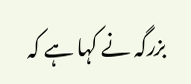بزرگہ نے کہا ہے کہ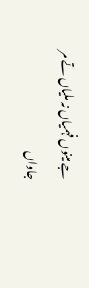جے مینوں فہمیاں نہ ملیاں تے مر جاواں